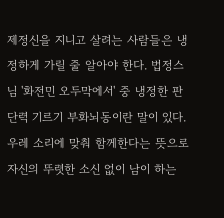제정신을 지니고 살려는 사람들은 냉정하게 가릴 줄 알아야 한다. 법정스님 '화전민 오두막에서' 중 냉정한 판단력 기르기 부화뇌동이란 말이 있다.
우레 소리에 맞춰 함께한다는 뜻으로 자신의 뚜렷한 소신 없이 남이 하는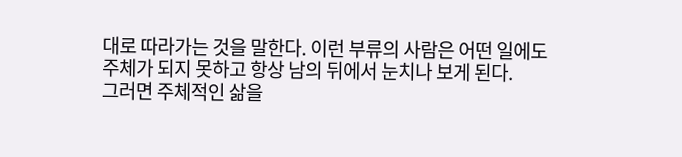대로 따라가는 것을 말한다. 이런 부류의 사람은 어떤 일에도 주체가 되지 못하고 항상 남의 뒤에서 눈치나 보게 된다.
그러면 주체적인 삶을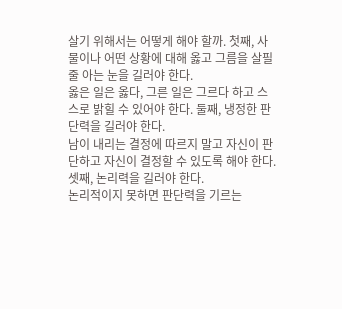살기 위해서는 어떻게 해야 할까. 첫째, 사물이나 어떤 상황에 대해 옳고 그름을 살필 줄 아는 눈을 길러야 한다.
옳은 일은 옳다, 그른 일은 그르다 하고 스스로 밝힐 수 있어야 한다. 둘째, 냉정한 판단력을 길러야 한다.
남이 내리는 결정에 따르지 말고 자신이 판단하고 자신이 결정할 수 있도록 해야 한다. 셋째, 논리력을 길러야 한다.
논리적이지 못하면 판단력을 기르는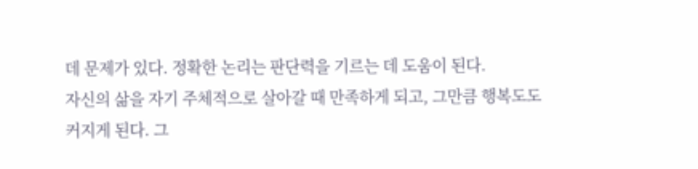데 문제가 있다. 정확한 논리는 판단력을 기르는 데 도움이 된다.
자신의 삶을 자기 주체적으로 살아갈 때 만족하게 되고, 그만큼 행복도도 커지게 된다. 그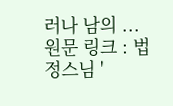러나 남의 ...
원문 링크 : 법정스님 '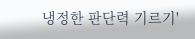냉정한 판단력 기르기'